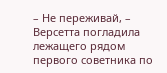– Не переживай, – Версетта погладила лежащего рядом первого советника по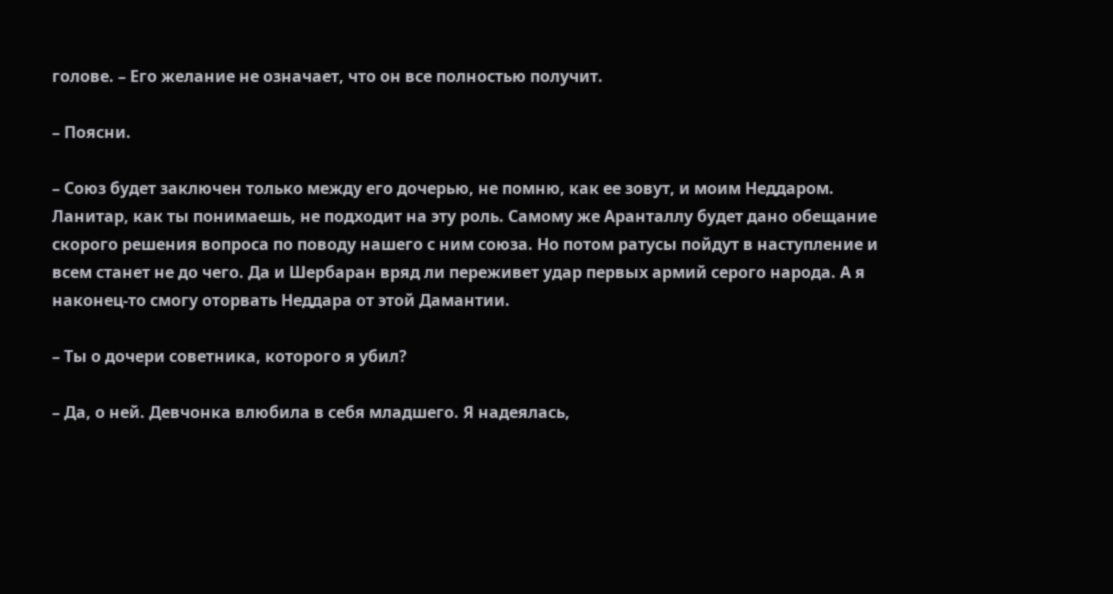голове. – Его желание не означает, что он все полностью получит.

– Поясни.

– Союз будет заключен только между его дочерью, не помню, как ее зовут, и моим Неддаром. Ланитар, как ты понимаешь, не подходит на эту роль. Самому же Аранталлу будет дано обещание скорого решения вопроса по поводу нашего с ним союза. Но потом ратусы пойдут в наступление и всем станет не до чего. Да и Шербаран вряд ли переживет удар первых армий серого народа. А я наконец-то смогу оторвать Неддара от этой Дамантии.

– Ты о дочери советника, которого я убил?

– Да, о ней. Девчонка влюбила в себя младшего. Я надеялась,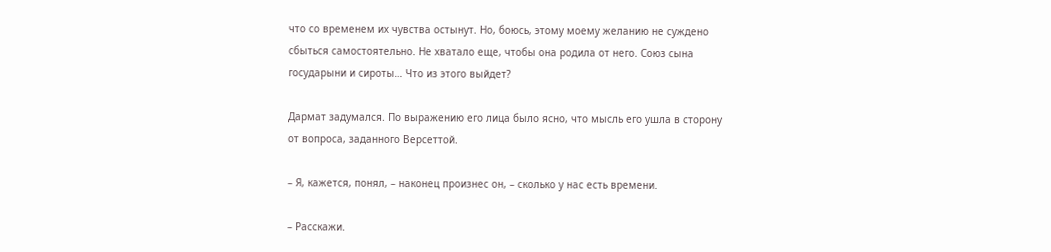что со временем их чувства остынут. Но, боюсь, этому моему желанию не суждено сбыться самостоятельно. Не хватало еще, чтобы она родила от него. Союз сына государыни и сироты… Что из этого выйдет?

Дармат задумался. По выражению его лица было ясно, что мысль его ушла в сторону от вопроса, заданного Версеттой.

– Я, кажется, понял, – наконец произнес он, – сколько у нас есть времени.

– Расскажи.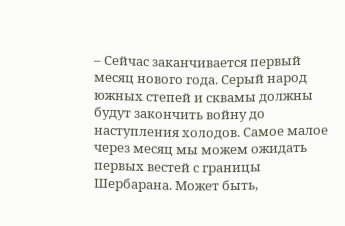– Сейчас заканчивается первый месяц нового года. Серый народ южных степей и сквамы должны будут закончить войну до наступления холодов. Самое малое через месяц мы можем ожидать первых вестей с границы Шербарана. Может быть,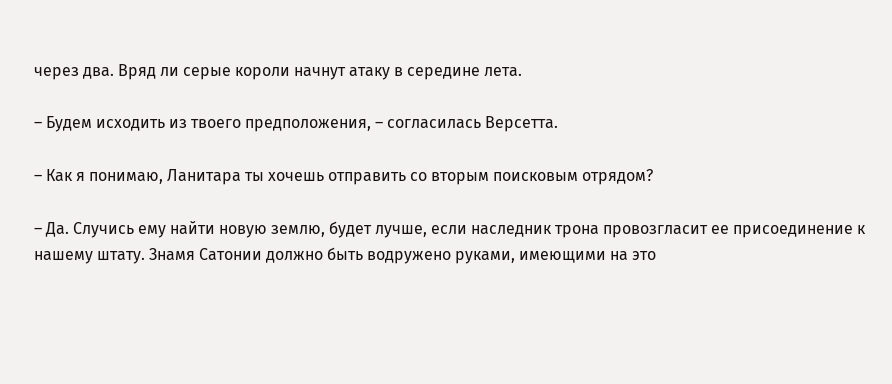через два. Вряд ли серые короли начнут атаку в середине лета.

– Будем исходить из твоего предположения, – согласилась Версетта.

– Как я понимаю, Ланитара ты хочешь отправить со вторым поисковым отрядом?

– Да. Случись ему найти новую землю, будет лучше, если наследник трона провозгласит ее присоединение к нашему штату. Знамя Сатонии должно быть водружено руками, имеющими на это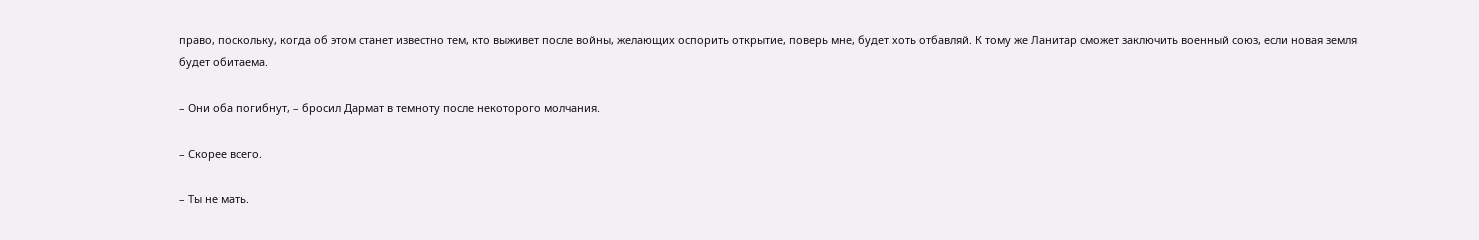право, поскольку, когда об этом станет известно тем, кто выживет после войны, желающих оспорить открытие, поверь мне, будет хоть отбавляй. К тому же Ланитар сможет заключить военный союз, если новая земля будет обитаема.

– Они оба погибнут, – бросил Дармат в темноту после некоторого молчания.

– Скорее всего.

– Ты не мать.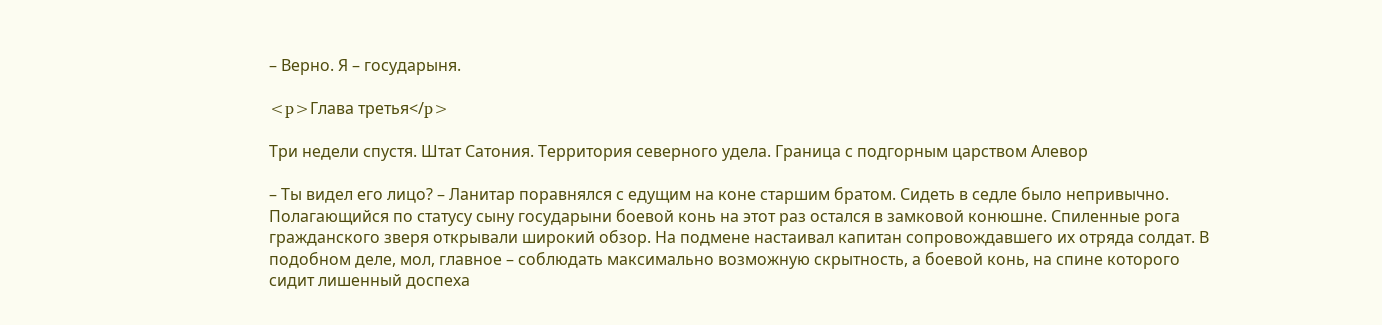– Верно. Я – государыня.

<p>Глава третья</p>

Три недели спустя. Штат Сатония. Территория северного удела. Граница с подгорным царством Алевор

– Ты видел его лицо? – Ланитар поравнялся с едущим на коне старшим братом. Сидеть в седле было непривычно. Полагающийся по статусу сыну государыни боевой конь на этот раз остался в замковой конюшне. Спиленные рога гражданского зверя открывали широкий обзор. На подмене настаивал капитан сопровождавшего их отряда солдат. В подобном деле, мол, главное – соблюдать максимально возможную скрытность, а боевой конь, на спине которого сидит лишенный доспеха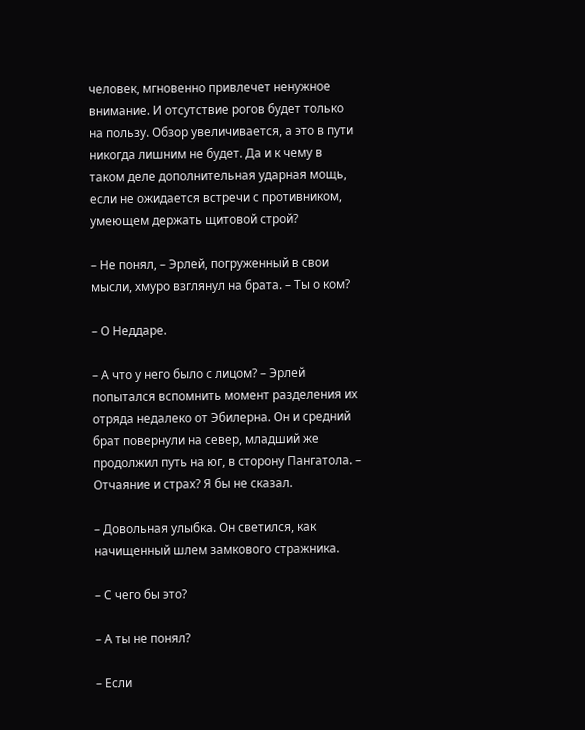человек, мгновенно привлечет ненужное внимание. И отсутствие рогов будет только на пользу. Обзор увеличивается, а это в пути никогда лишним не будет. Да и к чему в таком деле дополнительная ударная мощь, если не ожидается встречи с противником, умеющем держать щитовой строй?

– Не понял, – Эрлей, погруженный в свои мысли, хмуро взглянул на брата. – Ты о ком?

– О Неддаре.

– А что у него было с лицом? – Эрлей попытался вспомнить момент разделения их отряда недалеко от Эбилерна. Он и средний брат повернули на север, младший же продолжил путь на юг, в сторону Пангатола. – Отчаяние и страх? Я бы не сказал.

– Довольная улыбка. Он светился, как начищенный шлем замкового стражника.

– С чего бы это?

– А ты не понял?

– Если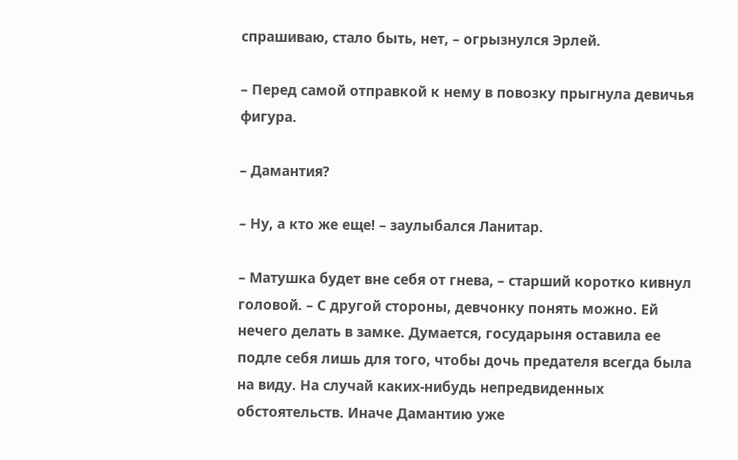спрашиваю, стало быть, нет, – огрызнулся Эрлей.

– Перед самой отправкой к нему в повозку прыгнула девичья фигура.

– Дамантия?

– Ну, а кто же еще! – заулыбался Ланитар.

– Матушка будет вне себя от гнева, – старший коротко кивнул головой. – С другой стороны, девчонку понять можно. Ей нечего делать в замке. Думается, государыня оставила ее подле себя лишь для того, чтобы дочь предателя всегда была на виду. На случай каких-нибудь непредвиденных обстоятельств. Иначе Дамантию уже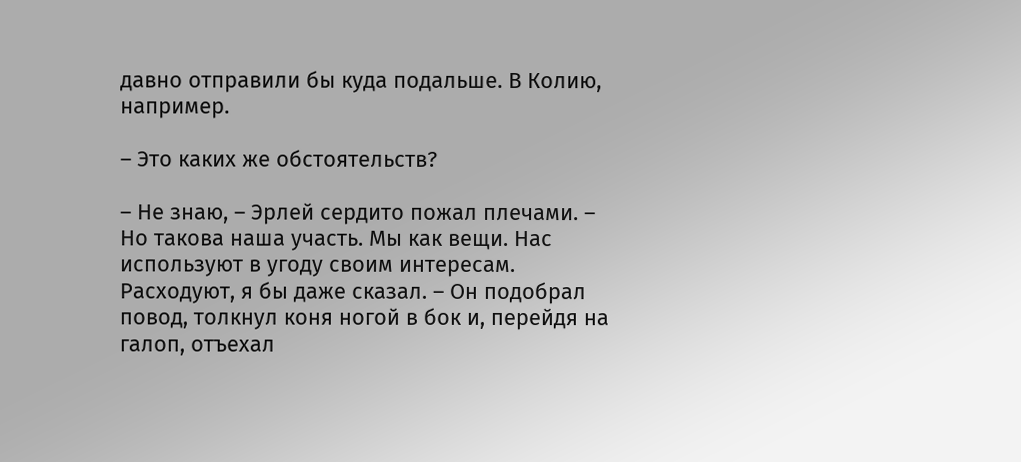давно отправили бы куда подальше. В Колию, например.

– Это каких же обстоятельств?

– Не знаю, – Эрлей сердито пожал плечами. – Но такова наша участь. Мы как вещи. Нас используют в угоду своим интересам. Расходуют, я бы даже сказал. – Он подобрал повод, толкнул коня ногой в бок и, перейдя на галоп, отъехал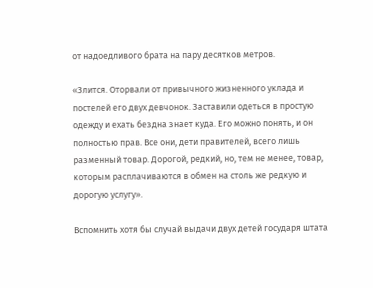от надоедливого брата на пару десятков метров.

«Злится. Оторвали от привычного жизненного уклада и постелей его двух девчонок. Заставили одеться в простую одежду и ехать бездна знает куда. Его можно понять, и он полностью прав. Все они, дети правителей, всего лишь разменный товар. Дорогой, редкий, но, тем не менее, товар, которым расплачиваются в обмен на столь же редкую и дорогую услугу».

Вспомнить хотя бы случай выдачи двух детей государя штата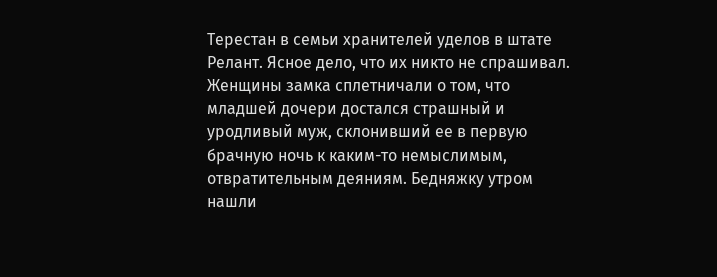Терестан в семьи хранителей уделов в штате Релант. Ясное дело, что их никто не спрашивал. Женщины замка сплетничали о том, что младшей дочери достался страшный и уродливый муж, склонивший ее в первую брачную ночь к каким-то немыслимым, отвратительным деяниям. Бедняжку утром нашли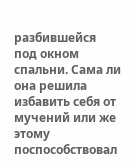разбившейся под окном спальни. Сама ли она решила избавить себя от мучений или же этому поспособствовал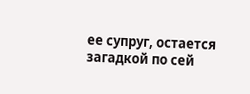ее супруг, остается загадкой по сей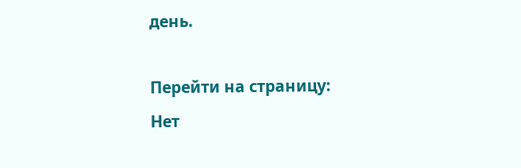день.

Перейти на страницу:
Нет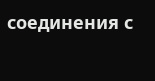соединения с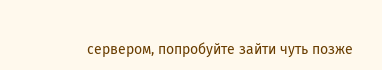сервером, попробуйте зайти чуть позже